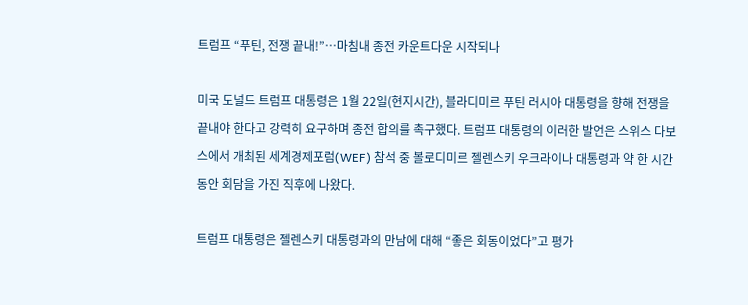트럼프 “푸틴, 전쟁 끝내!”…마침내 종전 카운트다운 시작되나

미국 도널드 트럼프 대통령은 1월 22일(현지시간), 블라디미르 푸틴 러시아 대통령을 향해 전쟁을 끝내야 한다고 강력히 요구하며 종전 합의를 촉구했다. 트럼프 대통령의 이러한 발언은 스위스 다보스에서 개최된 세계경제포럼(WEF) 참석 중 볼로디미르 젤렌스키 우크라이나 대통령과 약 한 시간 동안 회담을 가진 직후에 나왔다.

트럼프 대통령은 젤렌스키 대통령과의 만남에 대해 “좋은 회동이었다”고 평가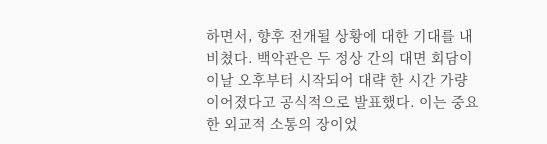하면서, 향후 전개될 상황에 대한 기대를 내비쳤다. 백악관은 두 정상 간의 대면 회담이 이날 오후부터 시작되어 대략 한 시간 가량 이어졌다고 공식적으로 발표했다. 이는 중요한 외교적 소통의 장이었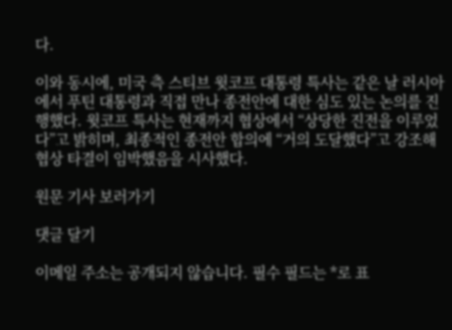다.

이와 동시에, 미국 측 스티브 윗코프 대통령 특사는 같은 날 러시아에서 푸틴 대통령과 직접 만나 종전안에 대한 심도 있는 논의를 진행했다. 윗코프 특사는 현재까지 협상에서 “상당한 진전을 이루었다”고 밝히며, 최종적인 종전안 합의에 “거의 도달했다”고 강조해 협상 타결이 임박했음을 시사했다.

원문 기사 보러가기

댓글 달기

이메일 주소는 공개되지 않습니다. 필수 필드는 *로 표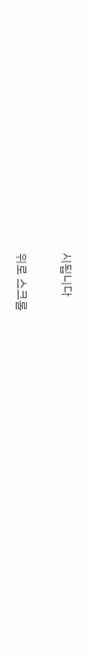시됩니다

위로 스크롤